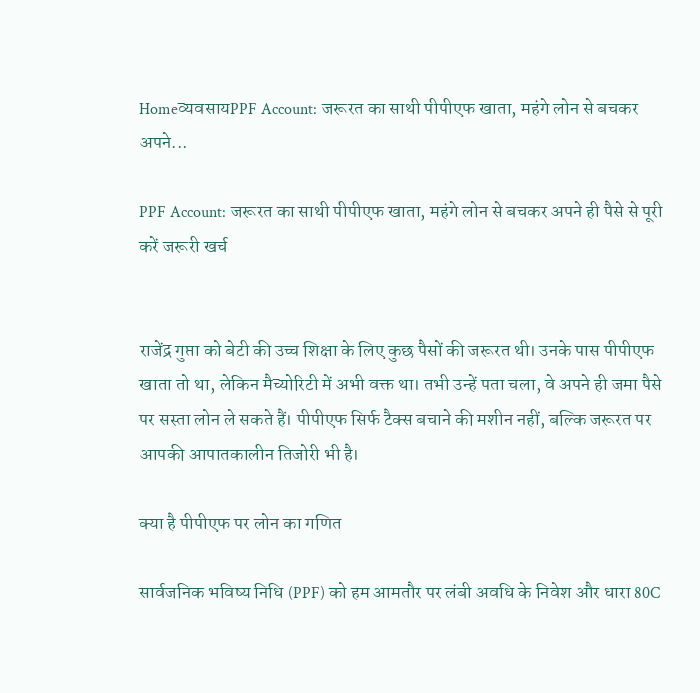Homeव्यवसायPPF Account: जरूरत का साथी पीपीएफ खाता, महंगे लोन से बचकर अपने...

PPF Account: जरूरत का साथी पीपीएफ खाता, महंगे लोन से बचकर अपने ही पैसे से पूरी करें जरूरी खर्च


राजेंद्र गुप्ता को बेटी की उच्च शिक्षा के लिए कुछ पैसों की जरूरत थी। उनके पास पीपीएफ खाता तो था, लेकिन मैच्योरिटी में अभी वक्त था। तभी उन्हें पता चला, वे अपने ही जमा पैसे पर सस्ता लोन ले सकते हैं। पीपीएफ सिर्फ टैक्स बचाने की मशीन नहीं, बल्कि जरूरत पर आपकी आपातकालीन तिजोरी भी है।

क्या है पीपीएफ पर लोन का गणित

सार्वजनिक भविष्य निधि (PPF) को हम आमतौर पर लंबी अवधि के निवेश और धारा 80C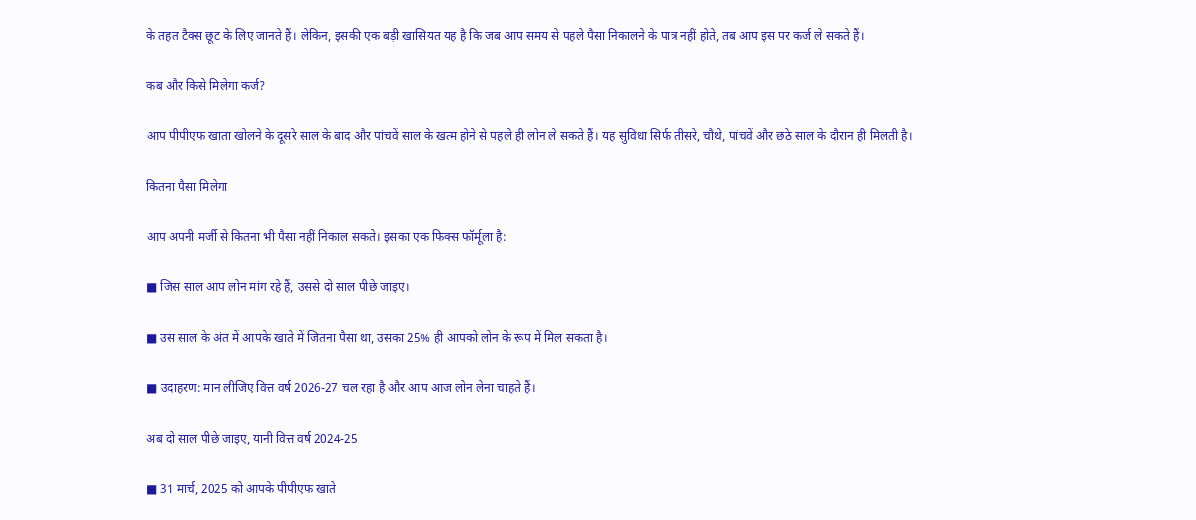के तहत टैक्स छूट के लिए जानते हैं। लेकिन, इसकी एक बड़ी खासियत यह है कि जब आप समय से पहले पैसा निकालने के पात्र नहीं होते, तब आप इस पर कर्ज ले सकते हैं।

कब और किसे मिलेगा कर्ज?

आप पीपीएफ खाता खोलने के दूसरे साल के बाद और पांचवें साल के खत्म होने से पहले ही लोन ले सकते हैं। यह सुविधा सिर्फ तीसरे, चौथे, पांचवें और छठे साल के दौरान ही मिलती है।

कितना पैसा मिलेगा

आप अपनी मर्जी से कितना भी पैसा नहीं निकाल सकते। इसका एक फिक्स फॉर्मूला है:

■ जिस साल आप लोन मांग रहे हैं, उससे दो साल पीछे जाइए।

■ उस साल के अंत में आपके खाते में जितना पैसा था, उसका 25% ही आपको लोन के रूप में मिल सकता है।

■ उदाहरण: मान लीजिए वित्त वर्ष 2026-27 चल रहा है और आप आज लोन लेना चाहते हैं।

अब दो साल पीछे जाइए, यानी वित्त वर्ष 2024-25

■ 31 मार्च, 2025 को आपके पीपीएफ खाते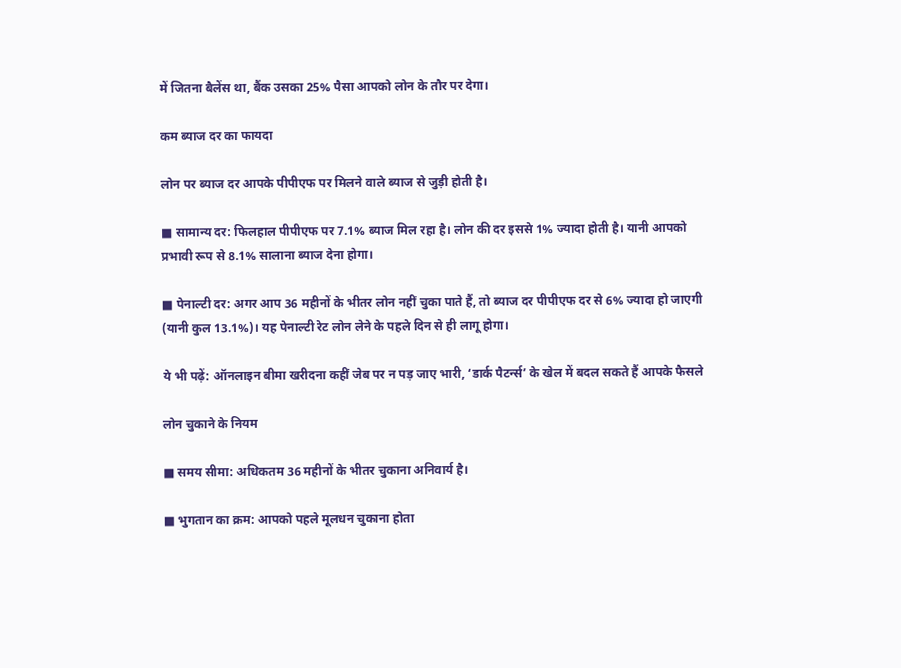में जितना बैलेंस था, बैंक उसका 25% पैसा आपको लोन के तौर पर देगा।

कम ब्याज दर का फायदा

लोन पर ब्याज दर आपके पीपीएफ पर मिलने वाले ब्याज से जुड़ी होती है।

■ सामान्य दर: फिलहाल पीपीएफ पर 7.1% ब्याज मिल रहा है। लोन की दर इससे 1% ज्यादा होती है। यानी आपको प्रभावी रूप से 8.1% सालाना ब्याज देना होगा।

■ पेनाल्टी दर: अगर आप 36 महीनों के भीतर लोन नहीं चुका पाते हैं, तो ब्याज दर पीपीएफ दर से 6% ज्यादा हो जाएगी (यानी कुल 13.1%)। यह पेनाल्टी रेट लोन लेने के पहले दिन से ही लागू होगा।

ये भी पढ़ें: ऑनलाइन बीमा खरीदना कहीं जेब पर न पड़ जाए भारी, ‘डार्क पैटर्न्स’ के खेल में बदल सकते हैं आपके फैसले

लोन चुकाने के नियम

■ समय सीमा: अधिकतम 36 महीनों के भीतर चुकाना अनिवार्य है।

■ भुगतान का क्रम: आपको पहले मूलधन चुकाना होता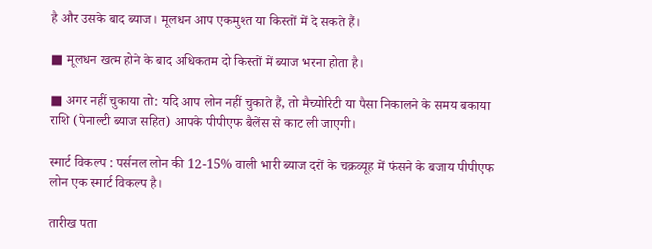है और उसके बाद ब्याज। मूलधन आप एकमुश्त या किस्तों में दे सकते हैं।

■ मूलधन खत्म होने के बाद अधिकतम दो किस्तों में ब्याज भरना होता है।

■ अगर नहीं चुकाया तो: यदि आप लोन नहीं चुकाते हैं, तो मैच्योरिटी या पैसा निकालने के समय बकाया राशि (पेनाल्टी ब्याज सहित) आपके पीपीएफ बैलेंस से काट ली जाएगी।

स्मार्ट विकल्प : पर्सनल लोन की 12-15% वाली भारी ब्याज दरों के चक्रव्यूह में फंसने के बजाय पीपीएफ लोन एक स्मार्ट विकल्प है।

तारीख पता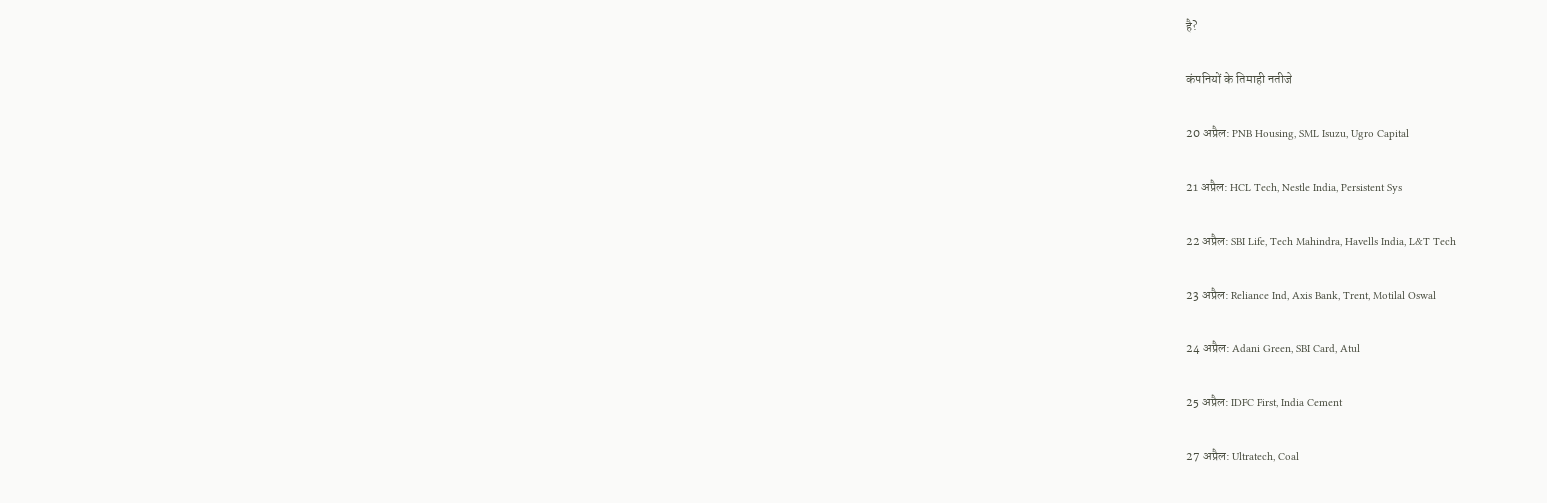है?

कंपनियों के तिमाही नतीजे

20 अप्रैल: PNB Housing, SML Isuzu, Ugro Capital

21 अप्रैल: HCL Tech, Nestle India, Persistent Sys

22 अप्रैल: SBI Life, Tech Mahindra, Havells India, L&T Tech

23 अप्रैल: Reliance Ind, Axis Bank, Trent, Motilal Oswal

24 अप्रैल: Adani Green, SBI Card, Atul

25 अप्रैल: IDFC First, India Cement

27 अप्रैल: Ultratech, Coal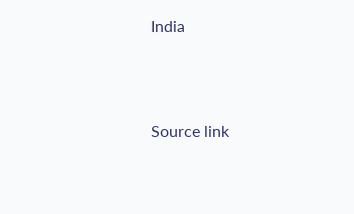India





Source link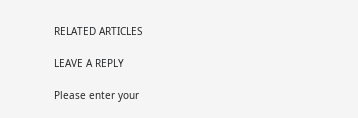RELATED ARTICLES

LEAVE A REPLY

Please enter your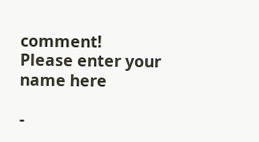comment!
Please enter your name here

-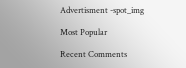Advertisment -spot_img

Most Popular

Recent Comments